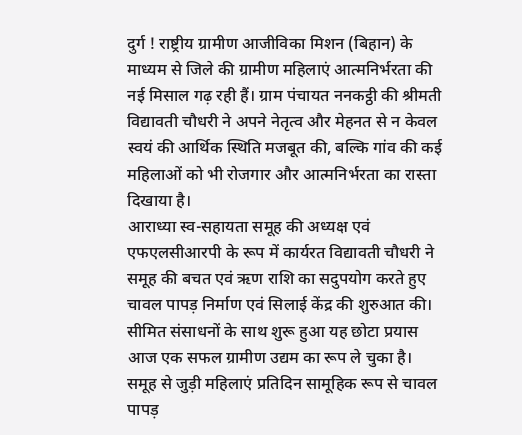दुर्ग ! राष्ट्रीय ग्रामीण आजीविका मिशन (बिहान) के माध्यम से जिले की ग्रामीण महिलाएं आत्मनिर्भरता की नई मिसाल गढ़ रही हैं। ग्राम पंचायत ननकट्ठी की श्रीमती विद्यावती चौधरी ने अपने नेतृत्व और मेहनत से न केवल स्वयं की आर्थिक स्थिति मजबूत की, बल्कि गांव की कई महिलाओं को भी रोजगार और आत्मनिर्भरता का रास्ता दिखाया है।
आराध्या स्व-सहायता समूह की अध्यक्ष एवं एफएलसीआरपी के रूप में कार्यरत विद्यावती चौधरी ने समूह की बचत एवं ऋण राशि का सदुपयोग करते हुए चावल पापड़ निर्माण एवं सिलाई केंद्र की शुरुआत की। सीमित संसाधनों के साथ शुरू हुआ यह छोटा प्रयास आज एक सफल ग्रामीण उद्यम का रूप ले चुका है।
समूह से जुड़ी महिलाएं प्रतिदिन सामूहिक रूप से चावल पापड़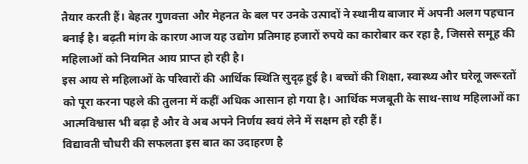तैयार करती हैं। बेहतर गुणवत्ता और मेहनत के बल पर उनके उत्पादों ने स्थानीय बाजार में अपनी अलग पहचान बनाई है। बढ़ती मांग के कारण आज यह उद्योग प्रतिमाह हजारों रुपये का कारोबार कर रहा है, जिससे समूह की महिलाओं को नियमित आय प्राप्त हो रही है।
इस आय से महिलाओं के परिवारों की आर्थिक स्थिति सुदृढ़ हुई है। बच्चों की शिक्षा, स्वास्थ्य और घरेलू जरूरतों को पूरा करना पहले की तुलना में कहीं अधिक आसान हो गया है। आर्थिक मजबूती के साथ-साथ महिलाओं का आत्मविश्वास भी बढ़ा है और वे अब अपने निर्णय स्वयं लेने में सक्षम हो रही हैं।
विद्यावती चौधरी की सफलता इस बात का उदाहरण है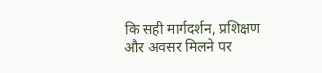कि सही मार्गदर्शन, प्रशिक्षण और अवसर मिलने पर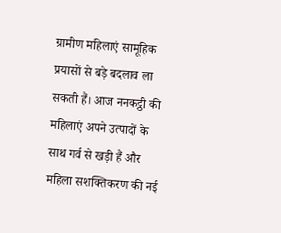ग्रामीण महिलाएं सामूहिक प्रयासों से बड़े बदलाव ला सकती हैं। आज ननकट्ठी की महिलाएं अपने उत्पादों के साथ गर्व से खड़ी हैं और महिला सशक्तिकरण की नई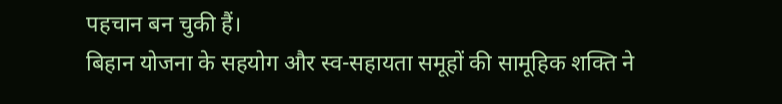पहचान बन चुकी हैं।
बिहान योजना के सहयोग और स्व-सहायता समूहों की सामूहिक शक्ति ने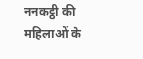ननकट्ठी की महिलाओं के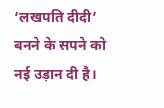‘लखपति दीदी’ बनने के सपने को नई उड़ान दी है।